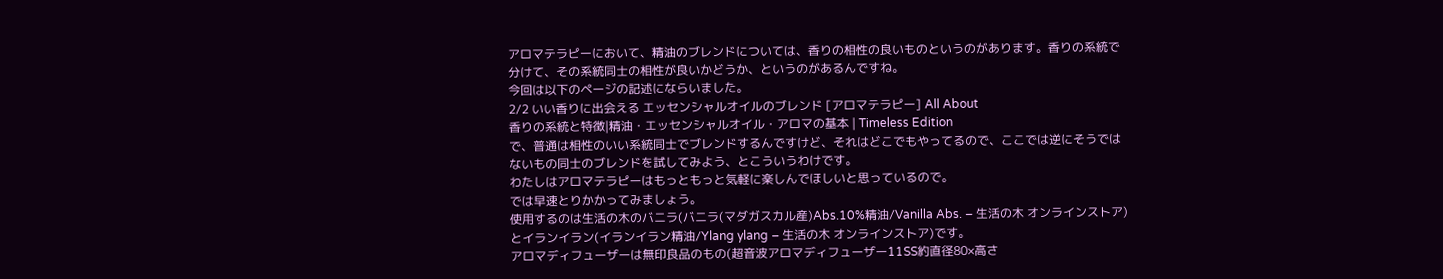アロマテラピーにおいて、精油のブレンドについては、香りの相性の良いものというのがあります。香りの系統で分けて、その系統同士の相性が良いかどうか、というのがあるんですね。
今回は以下のページの記述にならいました。
2/2 いい香りに出会える エッセンシャルオイルのブレンド [アロマテラピー] All About
香りの系統と特徴|精油・エッセンシャルオイル・アロマの基本 | Timeless Edition
で、普通は相性のいい系統同士でブレンドするんですけど、それはどこでもやってるので、ここでは逆にそうではないもの同士のブレンドを試してみよう、とこういうわけです。
わたしはアロマテラピーはもっともっと気軽に楽しんでほしいと思っているので。
では早速とりかかってみましょう。
使用するのは生活の木のバニラ(バニラ(マダガスカル産)Abs.10%精油/Vanilla Abs. – 生活の木 オンラインストア)とイランイラン(イランイラン精油/Ylang ylang – 生活の木 オンラインストア)です。
アロマディフューザーは無印良品のもの(超音波アロマディフューザー11SS約直径80×高さ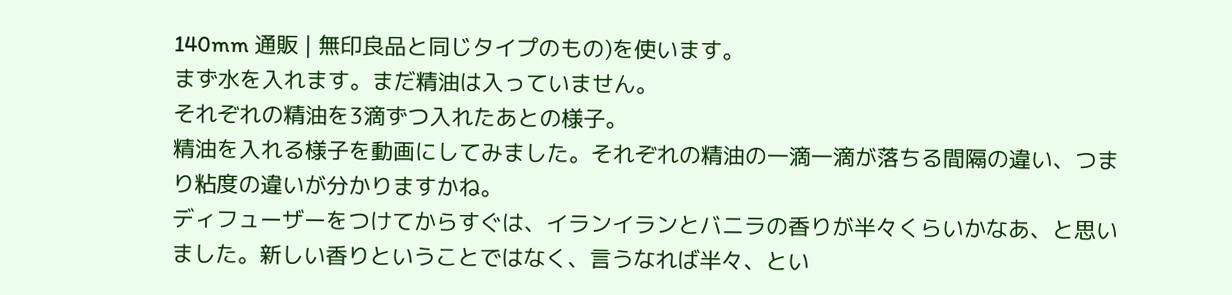140mm 通販 | 無印良品と同じタイプのもの)を使います。
まず水を入れます。まだ精油は入っていません。
それぞれの精油を3滴ずつ入れたあとの様子。
精油を入れる様子を動画にしてみました。それぞれの精油の一滴一滴が落ちる間隔の違い、つまり粘度の違いが分かりますかね。
ディフューザーをつけてからすぐは、イランイランとバニラの香りが半々くらいかなあ、と思いました。新しい香りということではなく、言うなれば半々、とい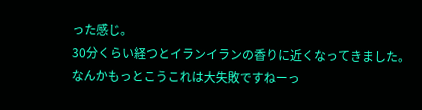った感じ。
30分くらい経つとイランイランの香りに近くなってきました。
なんかもっとこうこれは大失敗ですねーっ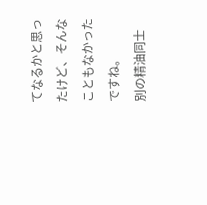てなるかと思ったけど、そんなこともなかったですね。
別の精油同士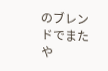のブレンドでまたや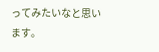ってみたいなと思います。